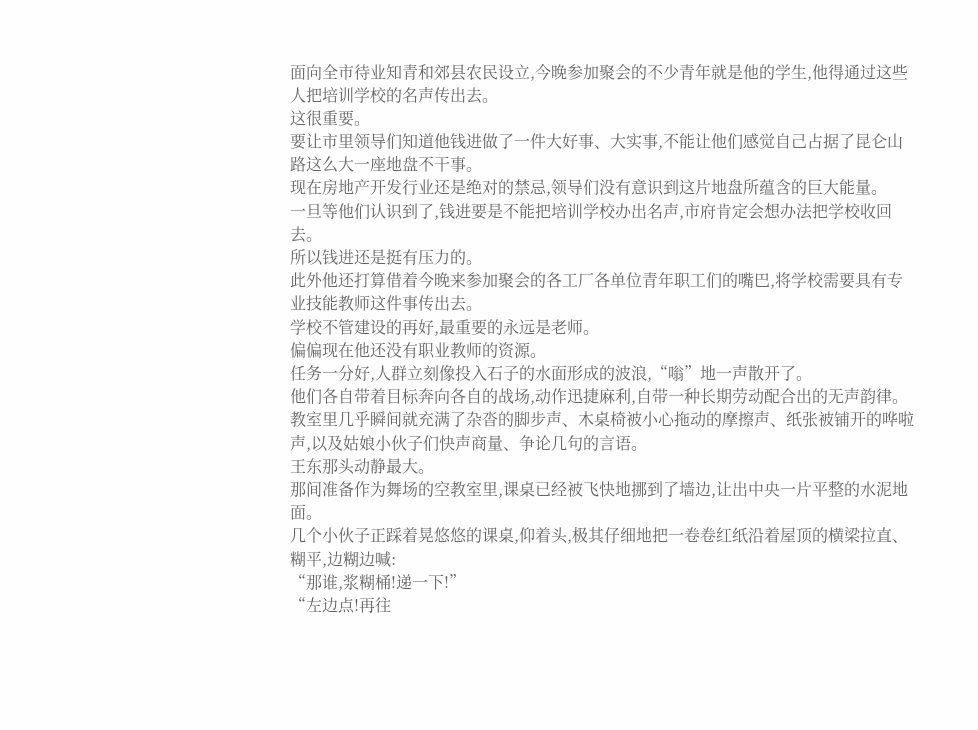面向全市待业知青和郊县农民设立,今晚参加聚会的不少青年就是他的学生,他得通过这些人把培训学校的名声传出去。
这很重要。
要让市里领导们知道他钱进做了一件大好事、大实事,不能让他们感觉自己占据了昆仑山路这么大一座地盘不干事。
现在房地产开发行业还是绝对的禁忌,领导们没有意识到这片地盘所蕴含的巨大能量。
一旦等他们认识到了,钱进要是不能把培训学校办出名声,市府肯定会想办法把学校收回去。
所以钱进还是挺有压力的。
此外他还打算借着今晚来参加聚会的各工厂各单位青年职工们的嘴巴,将学校需要具有专业技能教师这件事传出去。
学校不管建设的再好,最重要的永远是老师。
偏偏现在他还没有职业教师的资源。
任务一分好,人群立刻像投入石子的水面形成的波浪,“嗡”地一声散开了。
他们各自带着目标奔向各自的战场,动作迅捷麻利,自带一种长期劳动配合出的无声韵律。
教室里几乎瞬间就充满了杂沓的脚步声、木桌椅被小心拖动的摩擦声、纸张被铺开的哗啦声,以及姑娘小伙子们快声商量、争论几句的言语。
王东那头动静最大。
那间准备作为舞场的空教室里,课桌已经被飞快地挪到了墙边,让出中央一片平整的水泥地面。
几个小伙子正踩着晃悠悠的课桌,仰着头,极其仔细地把一卷卷红纸沿着屋顶的横梁拉直、糊平,边糊边喊:
“那谁,浆糊桶!递一下!”
“左边点!再往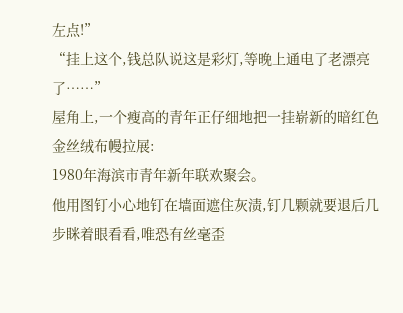左点!”
“挂上这个,钱总队说这是彩灯,等晚上通电了老漂亮了……”
屋角上,一个瘦高的青年正仔细地把一挂崭新的暗红色金丝绒布幔拉展:
1980年海滨市青年新年联欢聚会。
他用图钉小心地钉在墙面遮住灰渍,钉几颗就要退后几步眯着眼看看,唯恐有丝毫歪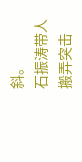斜。
石振涛带人搬弄突击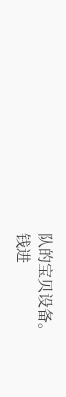队的宝贝设备。
钱进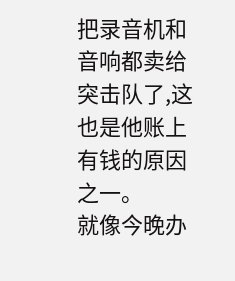把录音机和音响都卖给突击队了,这也是他账上有钱的原因之一。
就像今晚办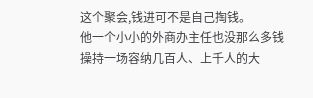这个聚会,钱进可不是自己掏钱。
他一个小小的外商办主任也没那么多钱操持一场容纳几百人、上千人的大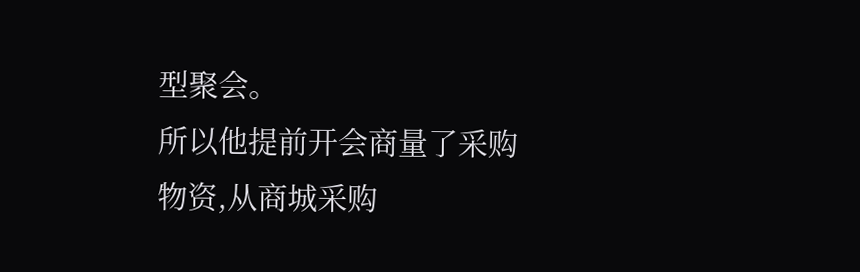型聚会。
所以他提前开会商量了采购物资,从商城采购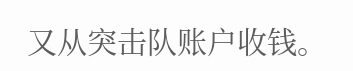又从突击队账户收钱。